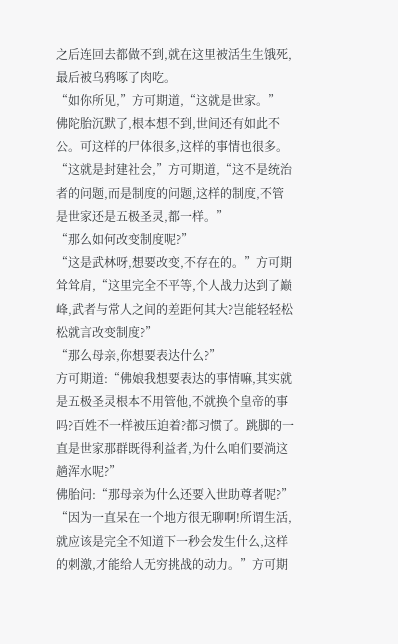之后连回去都做不到,就在这里被活生生饿死,最后被乌鸦啄了肉吃。
“如你所见,”方可期道,“这就是世家。”
佛陀胎沉默了,根本想不到,世间还有如此不公。可这样的尸体很多,这样的事情也很多。
“这就是封建社会,”方可期道,“这不是统治者的问题,而是制度的问题,这样的制度,不管是世家还是五极圣灵,都一样。”
“那么如何改变制度呢?”
“这是武林呀,想要改变,不存在的。”方可期耸耸肩,“这里完全不平等,个人战力达到了巅峰,武者与常人之间的差距何其大?岂能轻轻松松就言改变制度?”
“那么母亲,你想要表达什么?”
方可期道:“佛娘我想要表达的事情嘛,其实就是五极圣灵根本不用管他,不就换个皇帝的事吗?百姓不一样被压迫着?都习惯了。跳脚的一直是世家那群既得利益者,为什么咱们要淌这趟浑水呢?”
佛胎问:“那母亲为什么还要入世助尊者呢?”
“因为一直呆在一个地方很无聊啊!所谓生活,就应该是完全不知道下一秒会发生什么,这样的刺激,才能给人无穷挑战的动力。”方可期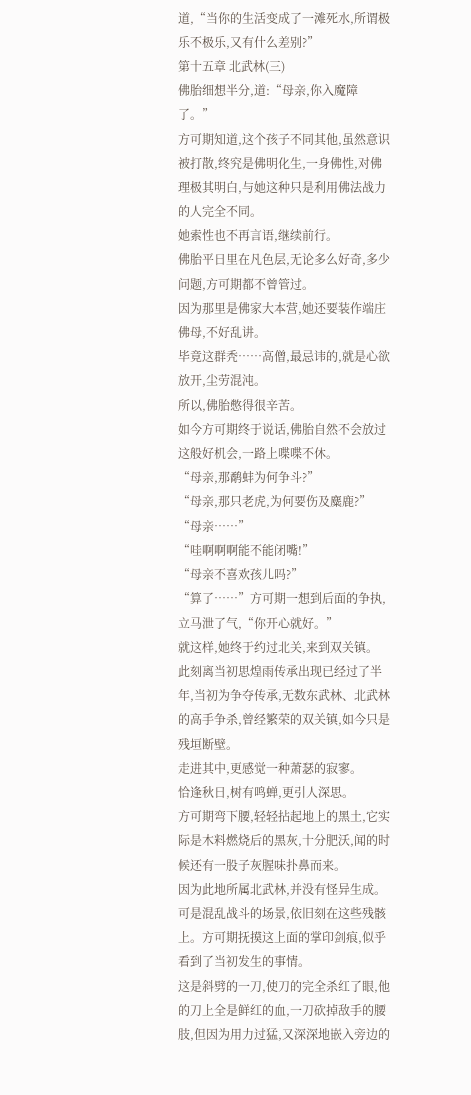道,“当你的生活变成了一滩死水,所谓极乐不极乐,又有什么差别?”
第十五章 北武林(三)
佛胎细想半分,道:“母亲,你入魔障了。”
方可期知道,这个孩子不同其他,虽然意识被打散,终究是佛明化生,一身佛性,对佛理极其明白,与她这种只是利用佛法战力的人完全不同。
她索性也不再言语,继续前行。
佛胎平日里在凡色层,无论多么好奇,多少问题,方可期都不曾管过。
因为那里是佛家大本营,她还要装作端庄佛母,不好乱讲。
毕竟这群秃……高僧,最忌讳的,就是心欲放开,尘劳混沌。
所以,佛胎憋得很辛苦。
如今方可期终于说话,佛胎自然不会放过这般好机会,一路上喋喋不休。
“母亲,那鹬蚌为何争斗?”
“母亲,那只老虎,为何要伤及麋鹿?”
“母亲……”
“哇啊啊啊能不能闭嘴!”
“母亲不喜欢孩儿吗?”
“算了……”方可期一想到后面的争执,立马泄了气,“你开心就好。”
就这样,她终于约过北关,来到双关镇。
此刻离当初思煌雨传承出现已经过了半年,当初为争夺传承,无数东武林、北武林的高手争杀,曾经繁荣的双关镇,如今只是残垣断壁。
走进其中,更感觉一种萧瑟的寂寥。
恰逢秋日,树有鸣蝉,更引人深思。
方可期弯下腰,轻轻拈起地上的黑土,它实际是木料燃烧后的黑灰,十分肥沃,闻的时候还有一股子灰腥味扑鼻而来。
因为此地所属北武林,并没有怪异生成。
可是混乱战斗的场景,依旧刻在这些残骸上。方可期抚摸这上面的掌印剑痕,似乎看到了当初发生的事情。
这是斜劈的一刀,使刀的完全杀红了眼,他的刀上全是鲜红的血,一刀砍掉敌手的腰肢,但因为用力过猛,又深深地嵌入旁边的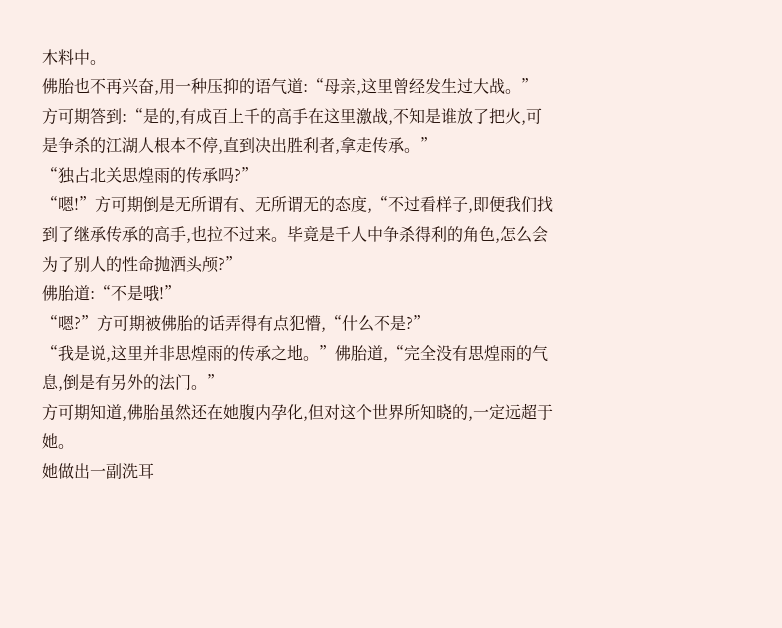木料中。
佛胎也不再兴奋,用一种压抑的语气道:“母亲,这里曾经发生过大战。”
方可期答到:“是的,有成百上千的高手在这里激战,不知是谁放了把火,可是争杀的江湖人根本不停,直到决出胜利者,拿走传承。”
“独占北关思煌雨的传承吗?”
“嗯!”方可期倒是无所谓有、无所谓无的态度,“不过看样子,即便我们找到了继承传承的高手,也拉不过来。毕竟是千人中争杀得利的角色,怎么会为了别人的性命抛洒头颅?”
佛胎道:“不是哦!”
“嗯?”方可期被佛胎的话弄得有点犯懵,“什么不是?”
“我是说,这里并非思煌雨的传承之地。”佛胎道,“完全没有思煌雨的气息,倒是有另外的法门。”
方可期知道,佛胎虽然还在她腹内孕化,但对这个世界所知晓的,一定远超于她。
她做出一副洗耳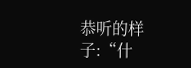恭听的样子:“什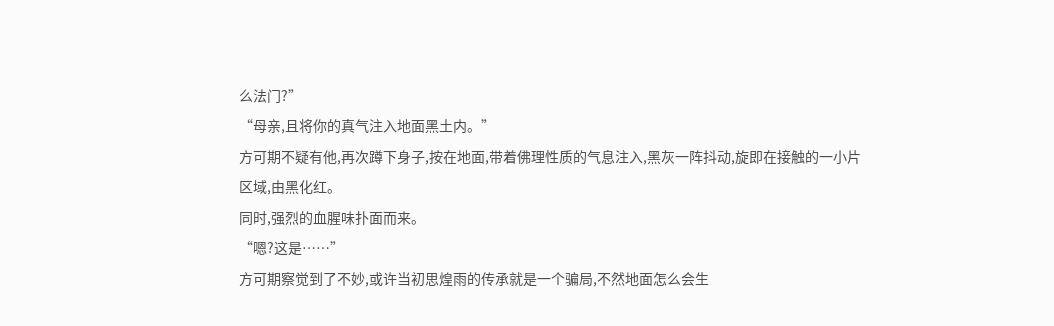么法门?”
“母亲,且将你的真气注入地面黑土内。”
方可期不疑有他,再次蹲下身子,按在地面,带着佛理性质的气息注入,黑灰一阵抖动,旋即在接触的一小片区域,由黑化红。
同时,强烈的血腥味扑面而来。
“嗯?这是……”
方可期察觉到了不妙,或许当初思煌雨的传承就是一个骗局,不然地面怎么会生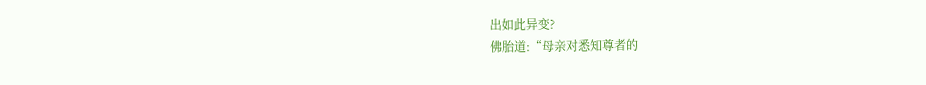出如此异变?
佛胎道:“母亲对悉知尊者的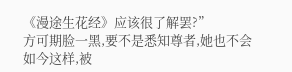《漫途生花经》应该很了解罢?”
方可期脸一黑,要不是悉知尊者,她也不会如今这样,被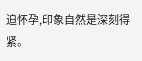迫怀孕,印象自然是深刻得紧。